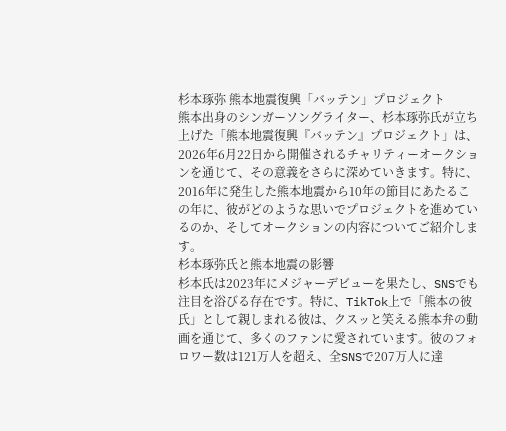杉本琢弥 熊本地震復興「バッテン」プロジェクト
熊本出身のシンガーソングライター、杉本琢弥氏が立ち上げた「熊本地震復興『バッテン』プロジェクト」は、2026年6月22日から開催されるチャリティーオークションを通じて、その意義をさらに深めていきます。特に、2016年に発生した熊本地震から10年の節目にあたるこの年に、彼がどのような思いでプロジェクトを進めているのか、そしてオークションの内容についてご紹介します。
杉本琢弥氏と熊本地震の影響
杉本氏は2023年にメジャーデビューを果たし、SNSでも注目を浴びる存在です。特に、TikTok上で「熊本の彼氏」として親しまれる彼は、クスッと笑える熊本弁の動画を通じて、多くのファンに愛されています。彼のフォロワー数は121万人を超え、全SNSで207万人に達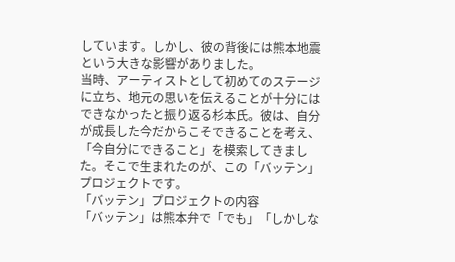しています。しかし、彼の背後には熊本地震という大きな影響がありました。
当時、アーティストとして初めてのステージに立ち、地元の思いを伝えることが十分にはできなかったと振り返る杉本氏。彼は、自分が成長した今だからこそできることを考え、「今自分にできること」を模索してきました。そこで生まれたのが、この「バッテン」プロジェクトです。
「バッテン」プロジェクトの内容
「バッテン」は熊本弁で「でも」「しかしな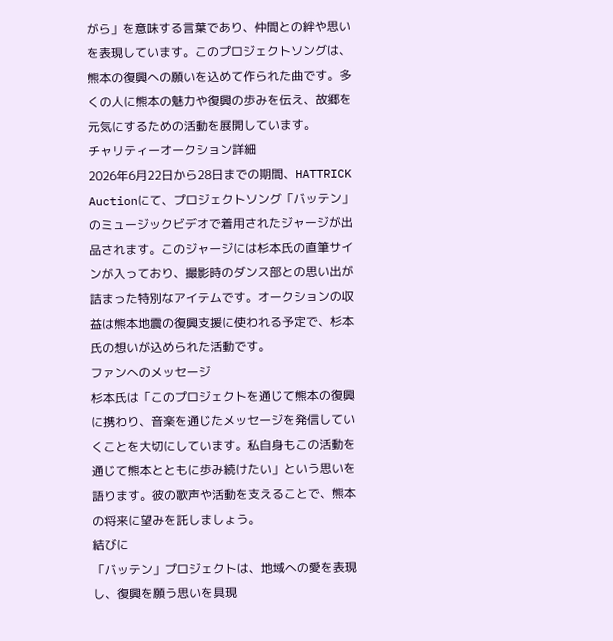がら」を意味する言葉であり、仲間との絆や思いを表現しています。このプロジェクトソングは、熊本の復興への願いを込めて作られた曲です。多くの人に熊本の魅力や復興の歩みを伝え、故郷を元気にするための活動を展開しています。
チャリティーオークション詳細
2026年6月22日から28日までの期間、HATTRICK Auctionにて、プロジェクトソング「バッテン」のミュージックビデオで着用されたジャージが出品されます。このジャージには杉本氏の直筆サインが入っており、撮影時のダンス部との思い出が詰まった特別なアイテムです。オークションの収益は熊本地震の復興支援に使われる予定で、杉本氏の想いが込められた活動です。
ファンへのメッセージ
杉本氏は「このプロジェクトを通じて熊本の復興に携わり、音楽を通じたメッセージを発信していくことを大切にしています。私自身もこの活動を通じて熊本とともに歩み続けたい」という思いを語ります。彼の歌声や活動を支えることで、熊本の将来に望みを託しましょう。
結びに
「バッテン」プロジェクトは、地域への愛を表現し、復興を願う思いを具現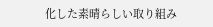化した素晴らしい取り組み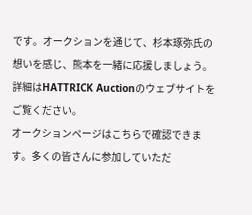です。オークションを通じて、杉本琢弥氏の想いを感じ、熊本を一緒に応援しましょう。詳細はHATTRICK Auctionのウェブサイトをご覧ください。
オークションページはこちらで確認できます。多くの皆さんに参加していただ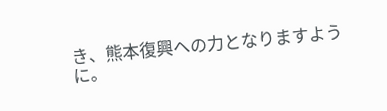き、熊本復興への力となりますように。